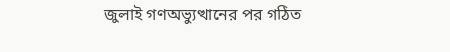জুলাই গণঅভ্যুত্থানের পর গঠিত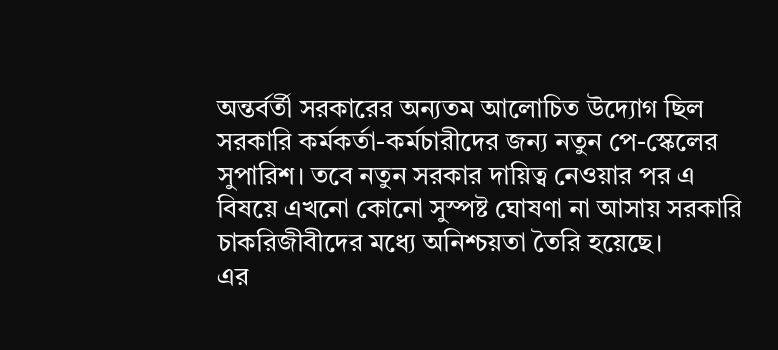অন্তর্বর্তী সরকারের অন্যতম আলোচিত উদ্যোগ ছিল সরকারি কর্মকর্তা-কর্মচারীদের জন্য নতুন পে-স্কেলের সুপারিশ। তবে নতুন সরকার দায়িত্ব নেওয়ার পর এ বিষয়ে এখনো কোনো সুস্পষ্ট ঘোষণা না আসায় সরকারি চাকরিজীবীদের মধ্যে অনিশ্চয়তা তৈরি হয়েছে।
এর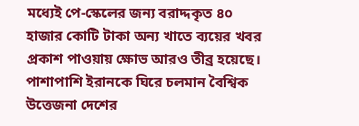মধ্যেই পে-স্কেলের জন্য বরাদ্দকৃত ৪০ হাজার কোটি টাকা অন্য খাতে ব্যয়ের খবর প্রকাশ পাওয়ায় ক্ষোভ আরও তীব্র হয়েছে। পাশাপাশি ইরানকে ঘিরে চলমান বৈশ্বিক উত্তেজনা দেশের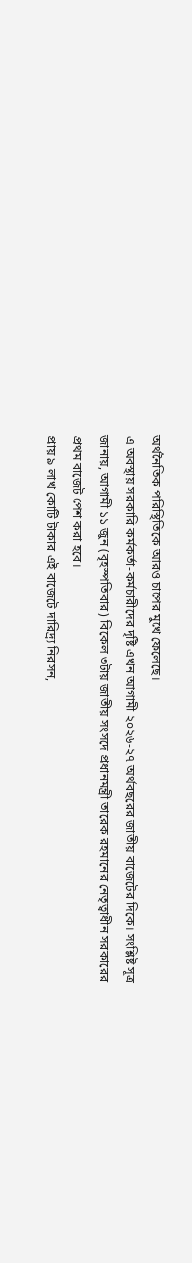অর্থনৈতিক পরিস্থিতিকে আরও চাপের মুখে ফেলেছে।
এ অবস্থায় সরকারি কর্মকর্তা-কর্মচারীদের দৃষ্টি এখন আগামী ২০২৬-২৭ অর্থবছরের জাতীয় বাজেটের দিকে। সংশ্লিষ্ট সূত্র জানায়, আগামী ১১ জুন (বৃহস্পতিবার) বিকেল ৩টায় জাতীয় সংসদে প্রধানমন্ত্রী তারেক রহমানের নেতৃত্বাধীন সরকারের প্রথম বাজেট পেশ করা হবে।
প্রায় ৯ লাখ কোটি টাকার এই বাজেটে দারিদ্র্য নিরসন,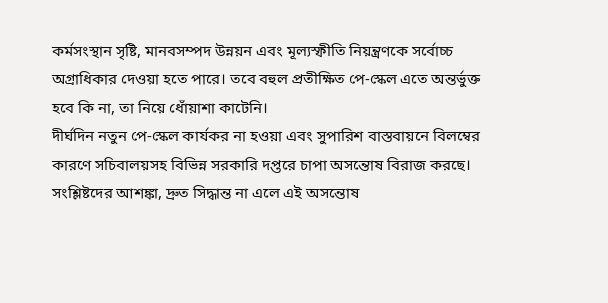কর্মসংস্থান সৃষ্টি, মানবসম্পদ উন্নয়ন এবং মূল্যস্ফীতি নিয়ন্ত্রণকে সর্বোচ্চ অগ্রাধিকার দেওয়া হতে পারে। তবে বহুল প্রতীক্ষিত পে-স্কেল এতে অন্তর্ভুক্ত হবে কি না, তা নিয়ে ধোঁয়াশা কাটেনি।
দীর্ঘদিন নতুন পে-স্কেল কার্যকর না হওয়া এবং সুপারিশ বাস্তবায়নে বিলম্বের কারণে সচিবালয়সহ বিভিন্ন সরকারি দপ্তরে চাপা অসন্তোষ বিরাজ করছে। সংশ্লিষ্টদের আশঙ্কা, দ্রুত সিদ্ধান্ত না এলে এই অসন্তোষ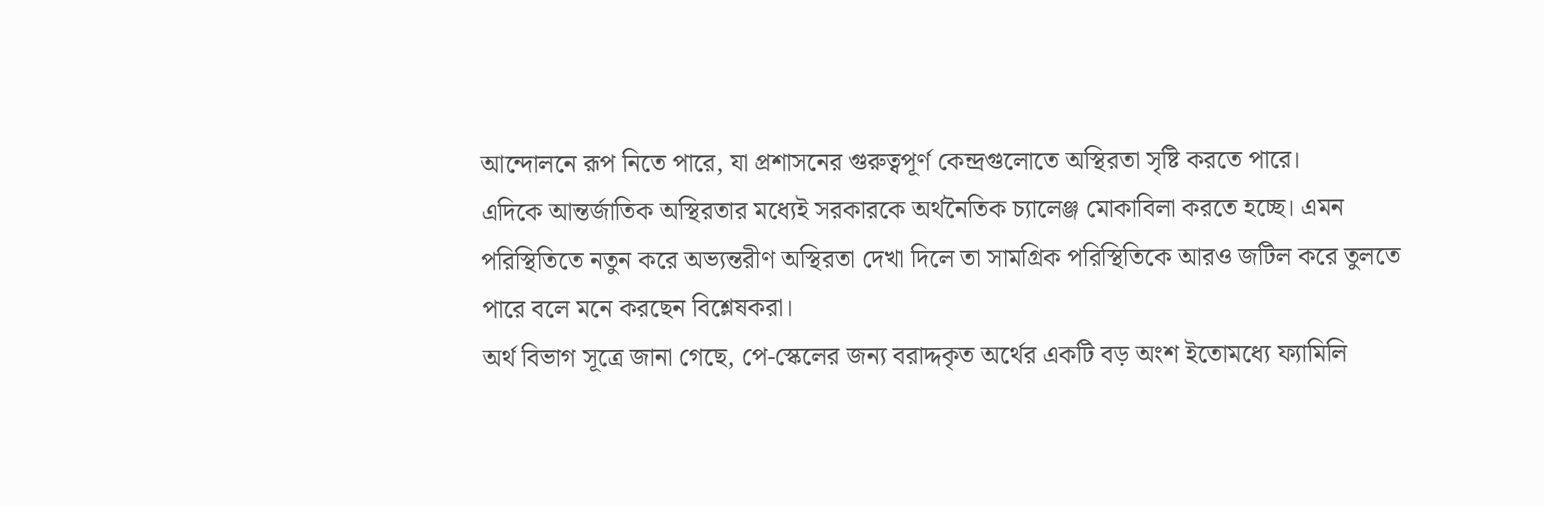আন্দোলনে রূপ নিতে পারে, যা প্রশাসনের গুরুত্বপূর্ণ কেন্দ্রগুলোতে অস্থিরতা সৃষ্টি করতে পারে।
এদিকে আন্তর্জাতিক অস্থিরতার মধ্যেই সরকারকে অর্থনৈতিক চ্যালেঞ্জ মোকাবিলা করতে হচ্ছে। এমন পরিস্থিতিতে নতুন করে অভ্যন্তরীণ অস্থিরতা দেখা দিলে তা সামগ্রিক পরিস্থিতিকে আরও জটিল করে তুলতে পারে বলে মনে করছেন বিশ্লেষকরা।
অর্থ বিভাগ সূত্রে জানা গেছে, পে-স্কেলের জন্য বরাদ্দকৃত অর্থের একটি বড় অংশ ইতোমধ্যে ফ্যামিলি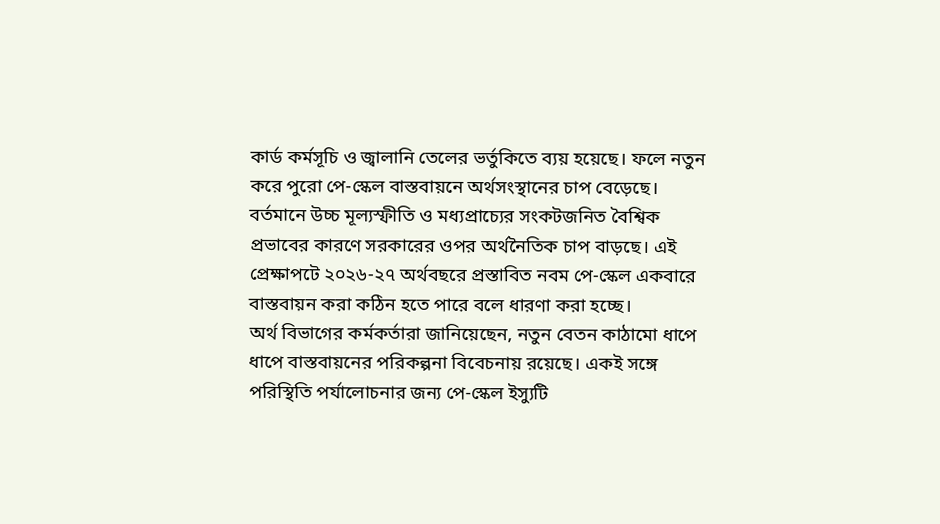কার্ড কর্মসূচি ও জ্বালানি তেলের ভর্তুকিতে ব্যয় হয়েছে। ফলে নতুন করে পুরো পে-স্কেল বাস্তবায়নে অর্থসংস্থানের চাপ বেড়েছে।
বর্তমানে উচ্চ মূল্যস্ফীতি ও মধ্যপ্রাচ্যের সংকটজনিত বৈশ্বিক প্রভাবের কারণে সরকারের ওপর অর্থনৈতিক চাপ বাড়ছে। এই প্রেক্ষাপটে ২০২৬-২৭ অর্থবছরে প্রস্তাবিত নবম পে-স্কেল একবারে বাস্তবায়ন করা কঠিন হতে পারে বলে ধারণা করা হচ্ছে।
অর্থ বিভাগের কর্মকর্তারা জানিয়েছেন, নতুন বেতন কাঠামো ধাপে ধাপে বাস্তবায়নের পরিকল্পনা বিবেচনায় রয়েছে। একই সঙ্গে পরিস্থিতি পর্যালোচনার জন্য পে-স্কেল ইস্যুটি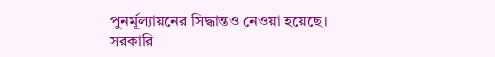পুনর্মূল্যায়নের সিদ্ধান্তও নেওয়া হয়েছে।
সরকারি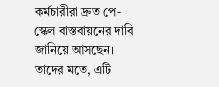কর্মচারীরা দ্রুত পে-স্কেল বাস্তবায়নের দাবি জানিয়ে আসছেন। তাদের মতে, এটি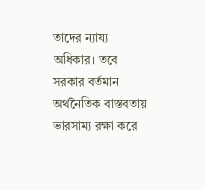তাদের ন্যায্য অধিকার। তবে সরকার বর্তমান অর্থনৈতিক বাস্তবতায় ভারসাম্য রক্ষা করে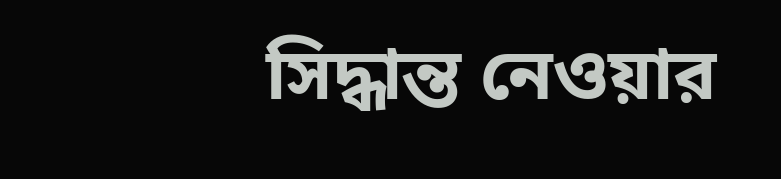সিদ্ধান্ত নেওয়ার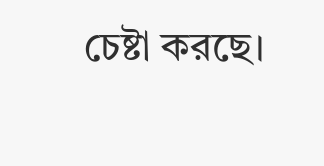চেষ্টা করছে।